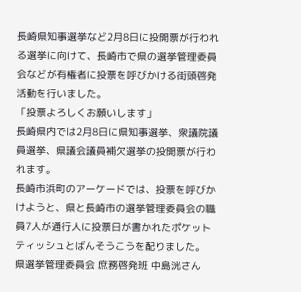長崎県知事選挙など2月8日に投開票が行われる選挙に向けて、長崎市で県の選挙管理委員会などが有権者に投票を呼びかける街頭啓発活動を行いました。
「投票よろしくお願いします」
長崎県内では2月8日に県知事選挙、衆議院議員選挙、県議会議員補欠選挙の投開票が行われます。
長崎市浜町のアーケードでは、投票を呼びかけようと、県と長崎市の選挙管理委員会の職員7人が通行人に投票日が書かれたポケットティッシュとばんそうこうを配りました。
県選挙管理委員会 庶務啓発班 中島洸さん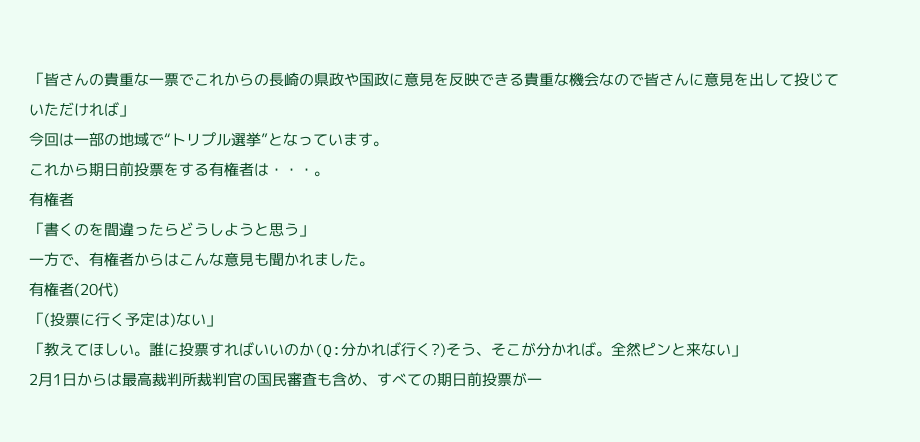「皆さんの貴重な一票でこれからの長崎の県政や国政に意見を反映できる貴重な機会なので皆さんに意見を出して投じていただければ」
今回は一部の地域で“トリプル選挙”となっています。
これから期日前投票をする有権者は・・・。
有権者
「書くのを間違ったらどうしようと思う」
一方で、有権者からはこんな意見も聞かれました。
有権者(20代)
「(投票に行く予定は)ない」
「教えてほしい。誰に投票すればいいのか(Q:分かれば行く?)そう、そこが分かれば。全然ピンと来ない」
2月1日からは最高裁判所裁判官の国民審査も含め、すべての期日前投票が一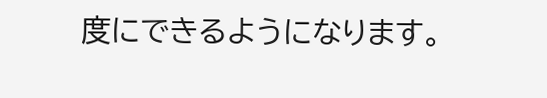度にできるようになります。